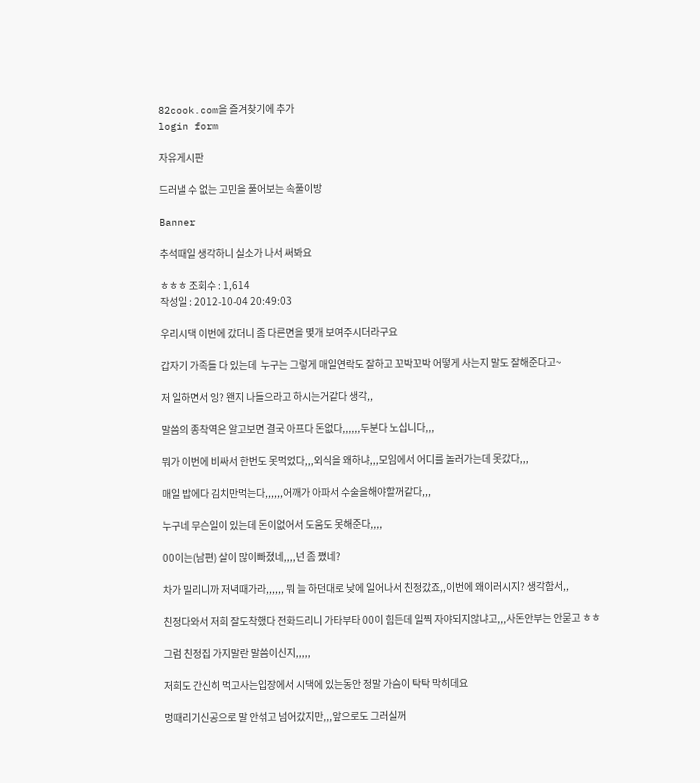82cook.com을 즐겨찾기에 추가
login form

자유게시판

드러낼 수 없는 고민을 풀어보는 속풀이방

Banner

추석때일 생각하니 실소가 나서 써봐요

ㅎㅎㅎ 조회수 : 1,614
작성일 : 2012-10-04 20:49:03

우리시댁 이번에 갔더니 좀 다른면을 몇개 보여주시더라구요

갑자기 가족들 다 있는데  누구는 그렇게 매일연락도 잘하고 꼬박꼬박 어떻게 사는지 말도 잘해준다고~

저 일하면서 잉? 왠지 나들으라고 하시는거같다 생각,,

말씀의 종착역은 알고보면 결국 아프다 돈없다,,,,,,두분다 노십니다,,,

뭐가 이번에 비싸서 한번도 못먹었다,,,외식을 왜하냐,,,모임에서 어디를 놀러가는데 못갔다,,,

매일 밥에다 김치만먹는다,,,,,,어깨가 아파서 수술을해야할꺼같다,,,

누구네 무슨일이 있는데 돈이없어서 도움도 못해준다,,,,

00이는(남편) 살이 많이빠졌네,,,,넌 좀 쪘네?

차가 밀리니까 저녁때가라,,,,,, 뭐 늘 하던대로 낮에 일어나서 친정갔죠,,이번에 왜이러시지? 생각함서,,

친정다와서 저희 잘도착했다 전화드리니 가타부타 00이 힘든데 일찍 자야되지않냐고,,,사돈안부는 안묻고 ㅎㅎ

그럼 친정집 가지말란 말씀이신지,,,,,

저희도 간신히 먹고사는입장에서 시댁에 있는동안 정말 가슴이 탁탁 막히데요

멍때리기신공으로 말 안섞고 넘어갔지만,,,앞으로도 그러실꺼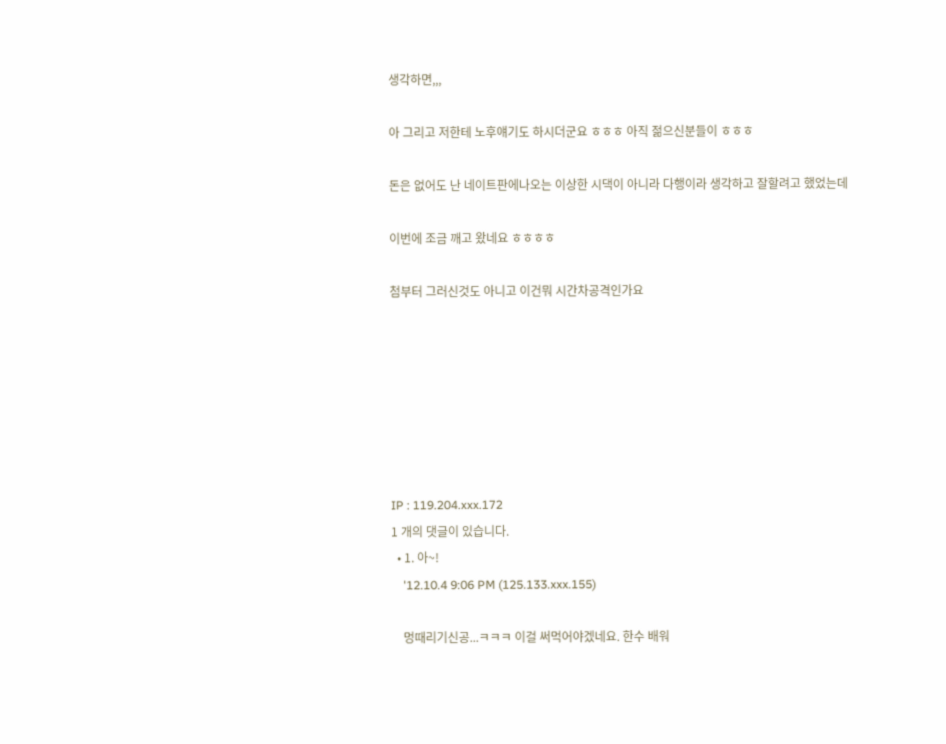생각하면,,,

아 그리고 저한테 노후얘기도 하시더군요 ㅎㅎㅎ 아직 젊으신분들이 ㅎㅎㅎ

돈은 없어도 난 네이트판에나오는 이상한 시댁이 아니라 다행이라 생각하고 잘할려고 했었는데

이번에 조금 깨고 왔네요 ㅎㅎㅎㅎ

첨부터 그러신것도 아니고 이건뭐 시간차공격인가요







IP : 119.204.xxx.172
1 개의 댓글이 있습니다.
  • 1. 아~!
    '12.10.4 9:06 PM (125.133.xxx.155)

    멍때리기신공...ㅋㅋㅋ 이걸 써먹어야겠네요. 한수 배워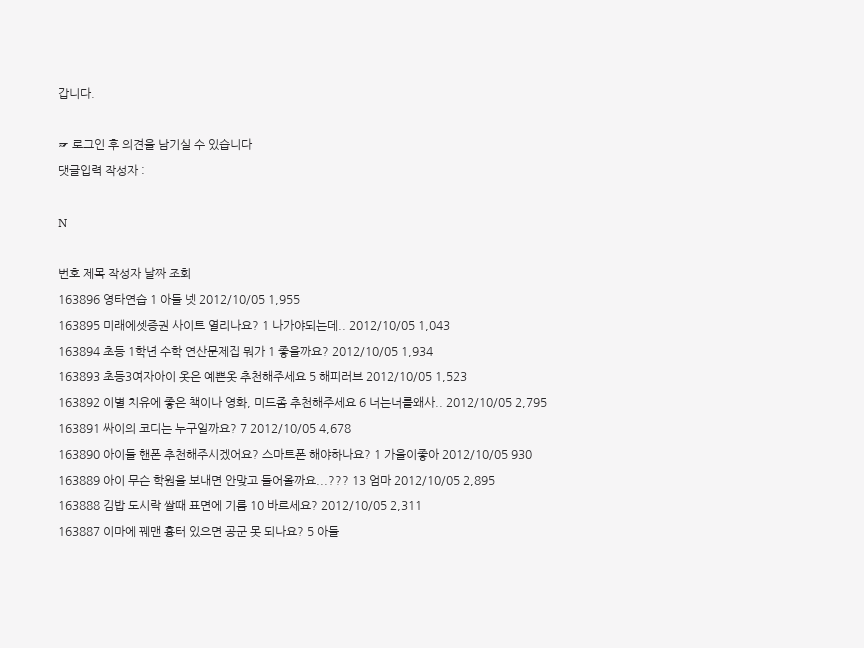갑니다.

☞ 로그인 후 의견을 남기실 수 있습니다
댓글입력 작성자 :

N

번호 제목 작성자 날짜 조회
163896 영타연습 1 아들 넷 2012/10/05 1,955
163895 미래에셋증권 사이트 열리나요? 1 나가야되는데.. 2012/10/05 1,043
163894 초등 1학년 수학 연산문제집 뭐가 1 좋을까요? 2012/10/05 1,934
163893 초등3여자아이 옷은 예쁜옷 추천해주세요 5 해피러브 2012/10/05 1,523
163892 이별 치유에 좋은 책이나 영화, 미드좀 추천해주세요 6 너는너를왜사.. 2012/10/05 2,795
163891 싸이의 코디는 누구일까요? 7 2012/10/05 4,678
163890 아이들 핸폰 추천해주시겠어요? 스마트폰 해야하나요? 1 가을이좋아 2012/10/05 930
163889 아이 무슨 학원을 보내면 안맞고 들어올까요...??? 13 엄마 2012/10/05 2,895
163888 김밥 도시락 쌀때 표면에 기름 10 바르세요? 2012/10/05 2,311
163887 이마에 꿰맨 흉터 있으면 공군 못 되나요? 5 아들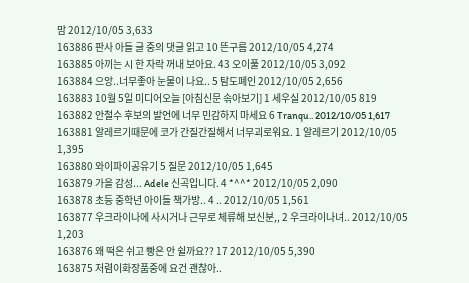맘 2012/10/05 3,633
163886 판사 아들 글 중의 댓글 읽고 10 뜬구름 2012/10/05 4,274
163885 아끼는 시 한 자락 꺼내 보아요. 43 오이풀 2012/10/05 3,092
163884 으앙..너무좋아 눈물이 나요.. 5 탐도폐인 2012/10/05 2,656
163883 10월 5일 미디어오늘 [아침신문 솎아보기] 1 세우실 2012/10/05 819
163882 안철수 후보의 발언에 너무 민감하지 마세요 6 Tranqu.. 2012/10/05 1,617
163881 알레르기때문에 코가 간질간질해서 너무괴로워요. 1 알레르기 2012/10/05 1,395
163880 와이파이공유기 5 질문 2012/10/05 1,645
163879 가을 감성... Adele 신곡입니다. 4 *^^* 2012/10/05 2,090
163878 초등 중학년 아이들 책가방.. 4 .. 2012/10/05 1,561
163877 우크라이나에 사시거나 근무로 체류해 보신분,, 2 우크라이나녀.. 2012/10/05 1,203
163876 왜 떡은 쉬고 빵은 안 쉴까요?? 17 2012/10/05 5,390
163875 저렴이화장품중에 요건 괜찮아..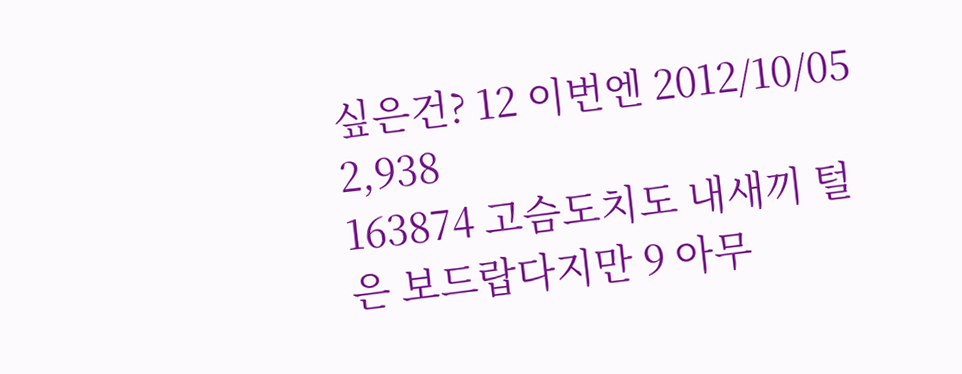싶은건? 12 이번엔 2012/10/05 2,938
163874 고슴도치도 내새끼 털은 보드랍다지만 9 아무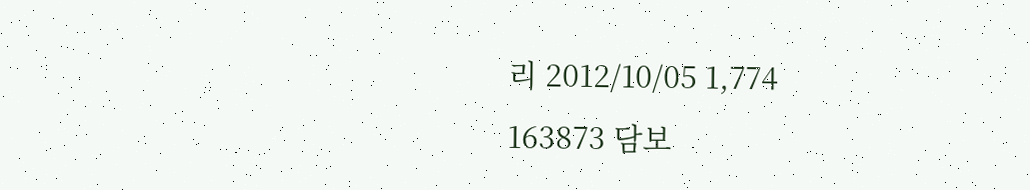리 2012/10/05 1,774
163873 담보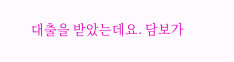대출을 받았는데요. 담보가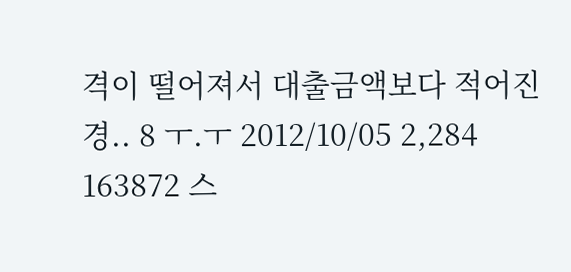격이 떨어져서 대출금액보다 적어진경.. 8 ㅜ.ㅜ 2012/10/05 2,284
163872 스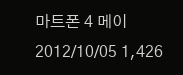마트폰 4 메이 2012/10/05 1,426